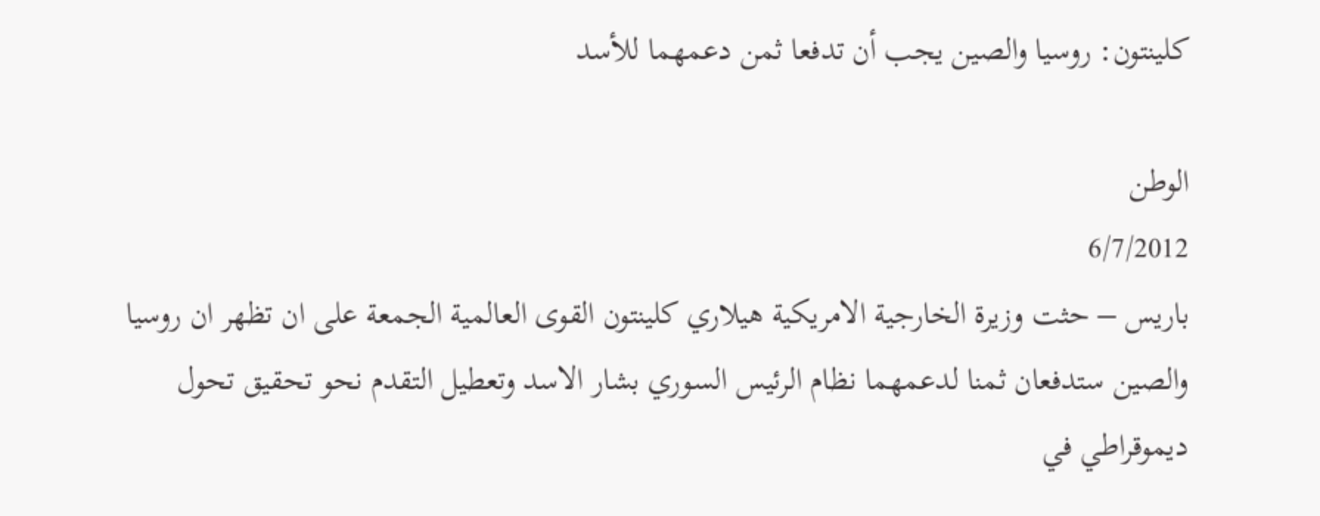کلينتون: روسيا والصين يجب أن تدفعا ثمن دعمهما للأسد

الوطن
6/7/2012
باريس – حثت وزيرة الخارجية الامريکية هيلاري کلينتون القوی العالمية الجمعة علی ان تظهر ان روسيا والصين ستدفعان ثمنا لدعمهما نظام الرئيس السوري بشار الاسد وتعطيل التقدم نحو تحقيق تحول ديموقراطي في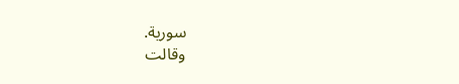سورية.
وقالت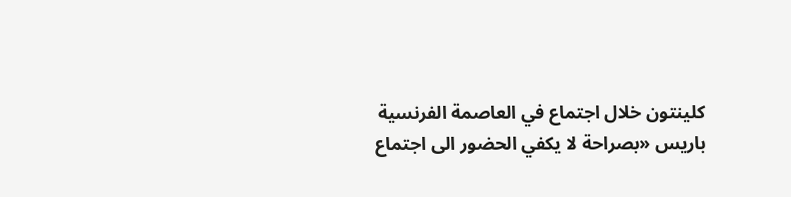کلينتون خلال اجتماع في العاصمة الفرنسية باريس «بصراحة لا يکفي الحضور الی اجتماع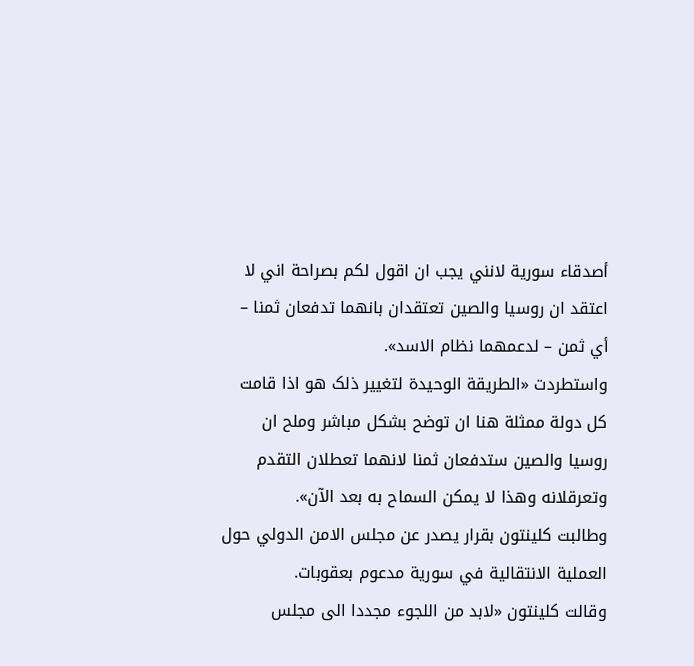أصدقاء سورية لانني يجب ان اقول لکم بصراحة اني لا اعتقد ان روسيا والصين تعتقدان بانهما تدفعان ثمنا – أي ثمن – لدعمهما نظام الاسد».
واستطردت «الطريقة الوحيدة لتغيير ذلک هو اذا قامت کل دولة ممثلة هنا ان توضح بشکل مباشر وملح ان روسيا والصين ستدفعان ثمنا لانهما تعطلان التقدم وتعرقلانه وهذا لا يمکن السماح به بعد الآن».
وطالبت کلينتون بقرار يصدر عن مجلس الامن الدولي حول العملية الانتقالية في سورية مدعوم بعقوبات.
وقالت کلينتون «لابد من اللجوء مجددا الی مجلس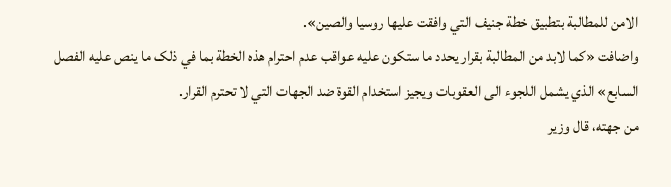الامن للمطالبة بتطبيق خطة جنيف التي وافقت عليها روسيا والصين».
واضافت «کما لابد من المطالبة بقرار يحدد ما ستکون عليه عواقب عدم احترام هذه الخطة بما في ذلک ما ينص عليه الفصل السابع» الذي يشمل اللجوء الی العقوبات ويجيز استخدام القوة ضد الجهات التي لا تحترم القرار.
من جهته، قال وزير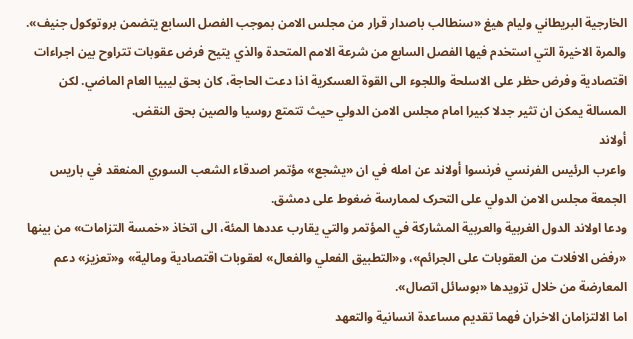الخارجية البريطاني وليام هيغ «سنطالب باصدار قرار من مجلس الامن بموجب الفصل السابع يتضمن بروتوکول جنيف».
والمرة الاخيرة التي استخدم فيها الفصل السابع من شرعة الامم المتحدة والذي يتيح فرض عقوبات تتراوح بين اجراءات اقتصادية وفرض حظر علی الاسلحة واللجوء الی القوة العسکرية اذا دعت الحاجة، کان بحق ليبيا العام الماضي. لکن المسالة يمکن ان تثير جدلا کبيرا امام مجلس الامن الدولي حيث تتمتع روسيا والصين بحق النقض.
أولاند
واعرب الرئيس الفرنسي فرنسوا أولاند عن امله في ان «يشجع» مؤتمر اصدقاء الشعب السوري المنعقد في باريس الجمعة مجلس الامن الدولي علی التحرک لممارسة ضغوط علی دمشق.
ودعا اولاند الدول الغربية والعربية المشارکة في المؤتمر والتي يقارب عددها المئة، الی اتخاذ «خمسة التزامات» من بينها «رفض الافلات من العقوبات علی الجرائم»، و«التطبيق الفعلي والفعال» لعقوبات اقتصادية ومالية» و«تعزيز» دعم المعارضة من خلال تزويدها «بوسائل اتصال».
اما الالتزامان الاخران فهما تقديم مساعدة انسانية والتعهد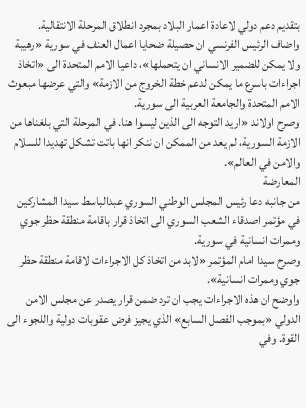بتقديم دعم دولي لاعادة اعمار البلاد بمجرد انطلاق المرحلة الانتقالية.
واضاف الرئيس الفرنسي ان حصيلة ضحايا اعمال العنف في سورية «رهيبة ولا يمکن للضمير الانساني ان يتحملها»، داعيا الامم المتحدة الی «اتخاذ اجراءات باسرع ما يمکن لدعم خطة الخروج من الازمة» والتي عرضها مبعوث الامم المتحدة والجامعة العربية الی سورية.
وصرح اولاند «اريد التوجه الی الذين ليسوا هنا. في المرحلة التي بلغناها من الازمة السورية، لم يعد من الممکن ان ننکر انها باتت تشکل تهديدا للسلام والامن في العالم».
المعارضة
من جانبه دعا رئيس المجلس الوطني السوري عبدالباسط سيدا المشارکين في مؤتمر اصدقاء الشعب السوري الی اتخاذ قرار باقامة منطقة حظر جوي وممرات انسانية في سورية.
وصرح سيدا امام المؤتمر «لابد من اتخاذ کل الاجراءات لاقامة منطقة حظر جوي وممرات انسانية».
واوضح ان هذه الاجراءات يجب ان ترد ضمن قرار يصدر عن مجلس الامن الدولي «بموجب الفصل السابع» الذي يجيز فرض عقوبات دولية واللجوء الی القوة. وفي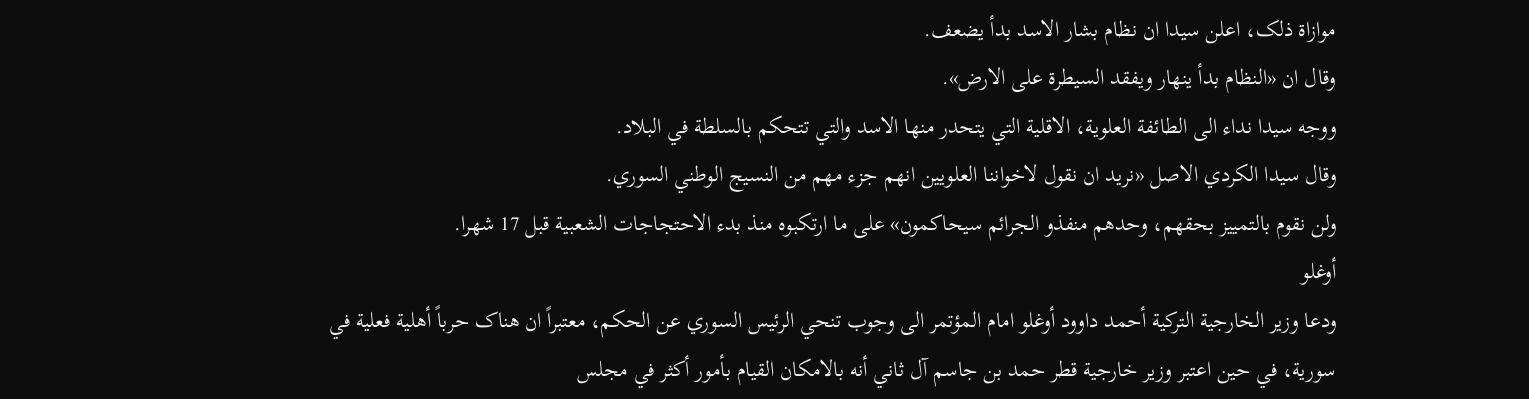موازاة ذلک، اعلن سيدا ان نظام بشار الاسد بدأ يضعف.
وقال ان «النظام بدأ ينهار ويفقد السيطرة علی الارض».
ووجه سيدا نداء الی الطائفة العلوية، الاقلية التي يتحدر منها الاسد والتي تتحکم بالسلطة في البلاد.
وقال سيدا الکردي الاصل «نريد ان نقول لاخواننا العلويين انهم جزء مهم من النسيج الوطني السوري.
ولن نقوم بالتمييز بحقهم، وحدهم منفذو الجرائم سيحاکمون» علی ما ارتکبوه منذ بدء الاحتجاجات الشعبية قبل 17 شهرا.
أوغلو
ودعا وزير الخارجية الترکية أحمد داوود أوغلو امام المؤتمر الی وجوب تنحي الرئيس السوري عن الحکم، معتبراً ان هناک حرباً أهلية فعلية في سورية، في حين اعتبر وزير خارجية قطر حمد بن جاسم آل ثاني أنه بالامکان القيام بأمور أکثر في مجلس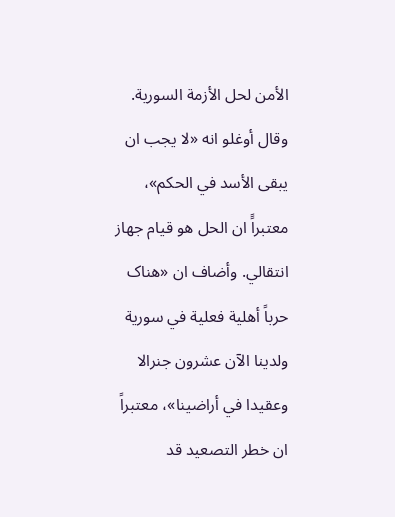الأمن لحل الأزمة السورية.
وقال أوغلو انه «لا يجب ان يبقی الأسد في الحکم»، معتبراًَ ان الحل هو قيام جهاز انتقالي. وأضاف ان «هناک حرباً أهلية فعلية في سورية ولدينا الآن عشرون جنرالا وعقيدا في أراضينا»، معتبراً ان خطر التصعيد قد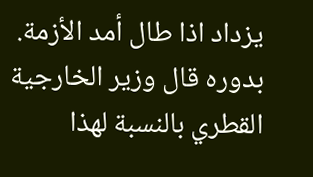يزداد اذا طال أمد الأزمة.
بدوره قال وزير الخارجية القطري بالنسبة لهذا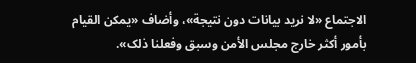الاجتماع «لا نريد بيانات دون نتيجة»، وأضاف «يمکن القيام بأمور أکثر خارج مجلس الأمن وسبق وفعلنا ذلک».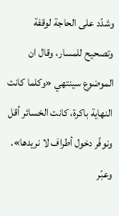وشدّد علی الحاجة لوقفة وتصحيح للمسار، وقال ان الموضوع سينتهي «وکلما کانت النهاية باکرة، کانت الخسائر أقل ونوفّر دخول أطراف لا نريدها».
وعبّر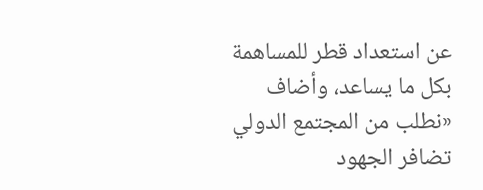عن استعداد قطر للمساهمة بکل ما يساعد، وأضاف «نطلب من المجتمع الدولي تضافر الجهود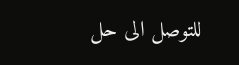للتوصل الی حل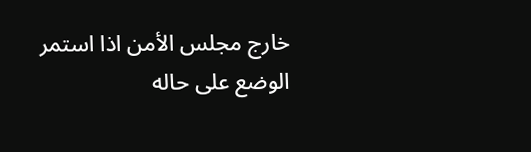خارج مجلس الأمن اذا استمر الوضع علی حاله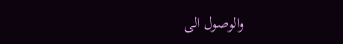والوصول الی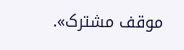موقف مشترک».